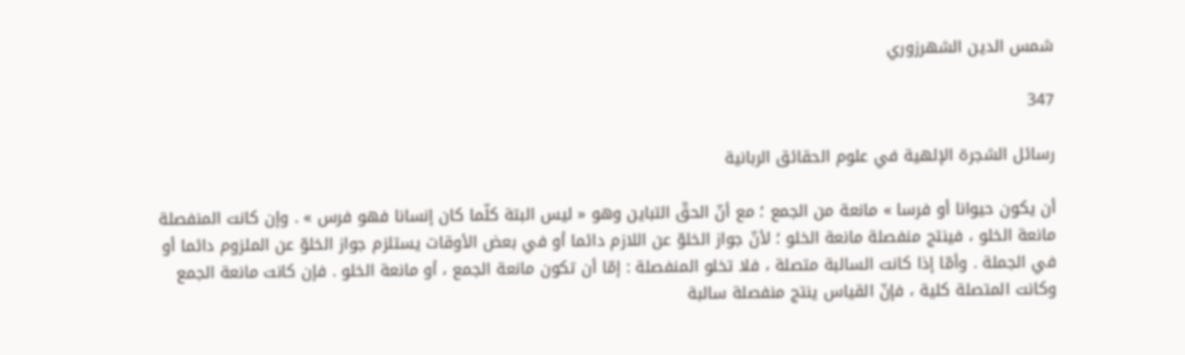شمس الدين الشهرزوري

347

رسائل الشجرة الإلهية في علوم الحقائق الربانية

أن يكون حيوانا أو فرسا » مانعة من الجمع ؛ مع أنّ الحقّ التباين وهو « ليس البتة كلّما كان إنسانا فهو فرس » . وإن كانت المنفصلة مانعة الخلو ، فينتج منفصلة مانعة الخلو ؛ لأنّ جواز الخلوّ عن اللازم دائما أو في بعض الأوقات يستلزم جواز الخلوّ عن الملزوم دائما أو في الجملة . وأمّا إذا كانت السالبة متصلة ، فلا تخلو المنفصلة : إمّا أن تكون مانعة الجمع ، أو مانعة الخلو . فإن كانت مانعة الجمع وكانت المتصلة كلية ، فإنّ القياس ينتج منفصلة سالبة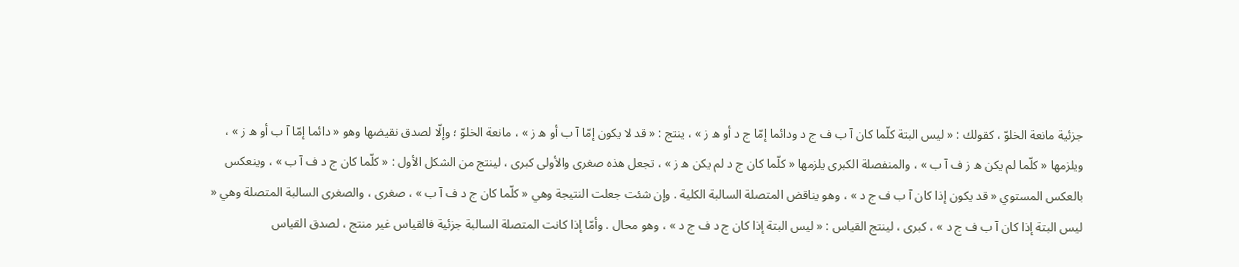جزئية مانعة الخلوّ ، كقولك : « ليس البتة كلّما كان آ ب ف ج د ودائما إمّا ج د أو ه ز » ، ينتج : « قد لا يكون إمّا آ ب أو ه ز » ، مانعة الخلوّ ؛ وإلّا لصدق نقيضها وهو « دائما إمّا آ ب أو ه ز » ، ويلزمها « كلّما لم يكن ه ز ف آ ب » ، والمنفصلة الكبرى يلزمها « كلّما كان ج د لم يكن ه ز » ، تجعل هذه صغرى والأولى كبرى ، لينتج من الشكل الأول : « كلّما كان ج د ف آ ب » ، وينعكس بالعكس المستوي « قد يكون إذا كان آ ب ف ج د » ، وهو يناقض المتصلة السالبة الكلية . وإن شئت جعلت النتيجة وهي « كلّما كان ج د ف آ ب » ، صغرى ، والصغرى السالبة المتصلة وهي « ليس البتة إذا كان آ ب ف ج د » ، كبرى ، لينتج القياس : « ليس البتة إذا كان ج د ف ج د » ، وهو محال . وأمّا إذا كانت المتصلة السالبة جزئية فالقياس غير منتج ، لصدق القياس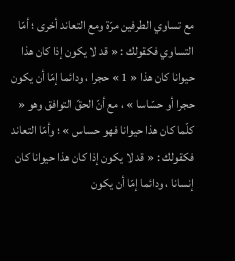مع تساوي الطرفين مرّة ومع التعاند أخرى ؛ أمّا التساوي فكقولك : « قد لا يكون إذا كان هذا حيوانا كان هذا « 1 » حجرا ، ودائما إمّا أن يكون حجرا أو حسّاسا » ، مع أنّ الحقّ التوافق وهو « كلّما كان هذا حيوانا فهو حساس » ؛ وأمّا التعاند فكقولك : « قد لا يكون إذا كان هذا حيوانا كان إنسانا ، ودائما إمّا أن يكون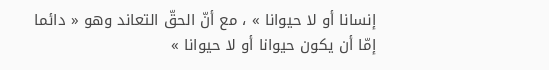إنسانا أو لا حيوانا » ، مع أنّ الحقّ التعاند وهو « دائما إمّا أن يكون حيوانا أو لا حيوانا »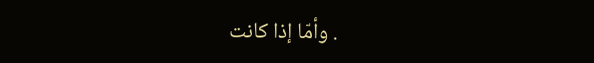. وأمّا إذا كانت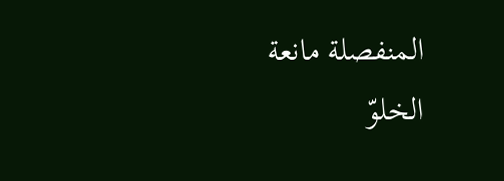المنفصلة مانعة الخلوّ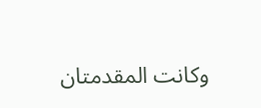وكانت المقدمتان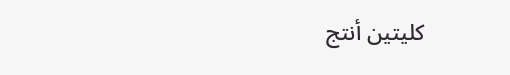كليتين أنتج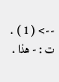--> ( 1 ) . ت : - هذا .